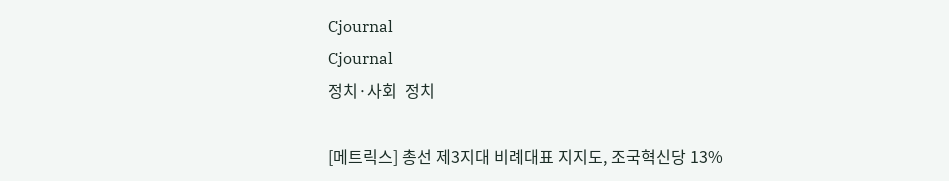Cjournal
Cjournal
정치·사회  정치

[메트릭스] 총선 제3지대 비례대표 지지도, 조국혁신당 13%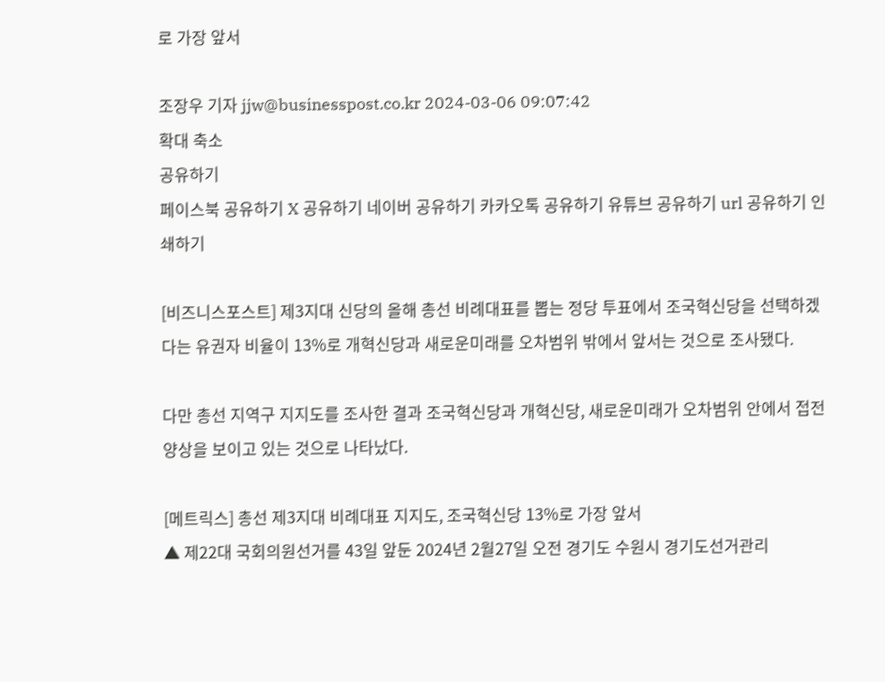로 가장 앞서

조장우 기자 jjw@businesspost.co.kr 2024-03-06 09:07:42
확대 축소
공유하기
페이스북 공유하기 X 공유하기 네이버 공유하기 카카오톡 공유하기 유튜브 공유하기 url 공유하기 인쇄하기

[비즈니스포스트] 제3지대 신당의 올해 총선 비례대표를 뽑는 정당 투표에서 조국혁신당을 선택하겠다는 유권자 비율이 13%로 개혁신당과 새로운미래를 오차범위 밖에서 앞서는 것으로 조사됐다.

다만 총선 지역구 지지도를 조사한 결과 조국혁신당과 개혁신당, 새로운미래가 오차범위 안에서 접전양상을 보이고 있는 것으로 나타났다.

[메트릭스] 총선 제3지대 비례대표 지지도, 조국혁신당 13%로 가장 앞서
▲ 제22대 국회의원선거를 43일 앞둔 2024년 2월27일 오전 경기도 수원시 경기도선거관리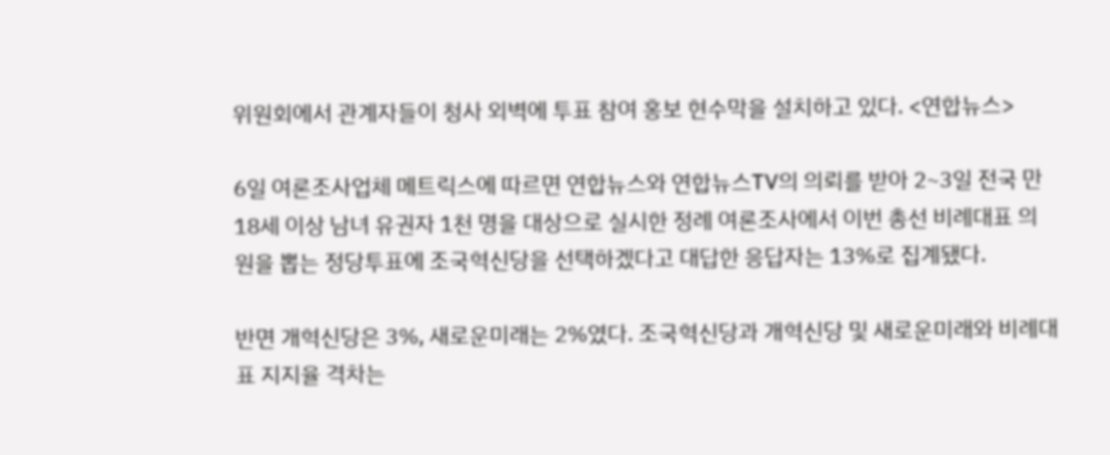위원회에서 관계자들이 청사 외벽에 투표 참여 홍보 현수막을 설치하고 있다. <연합뉴스>

6일 여론조사업체 메트릭스에 따르면 연합뉴스와 연합뉴스TV의 의뢰를 받아 2~3일 전국 만18세 이상 남녀 유권자 1천 명을 대상으로 실시한 정례 여론조사에서 이번 총선 비례대표 의원을 뽑는 정당투표에 조국혁신당을 선택하겠다고 대답한 응답자는 13%로 집계됐다.

반면 개혁신당은 3%, 새로운미래는 2%였다. 조국혁신당과 개혁신당 및 새로운미래와 비례대표 지지율 격차는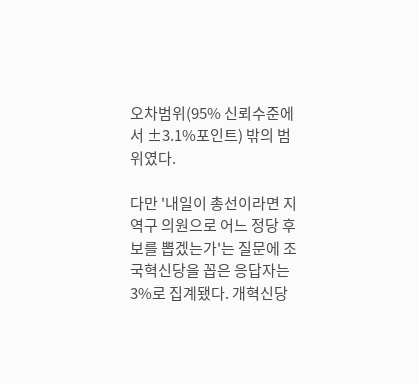오차범위(95% 신뢰수준에서 ±3.1%포인트) 밖의 범위였다.

다만 '내일이 총선이라면 지역구 의원으로 어느 정당 후보를 뽑겠는가'는 질문에 조국혁신당을 꼽은 응답자는 3%로 집계됐다. 개혁신당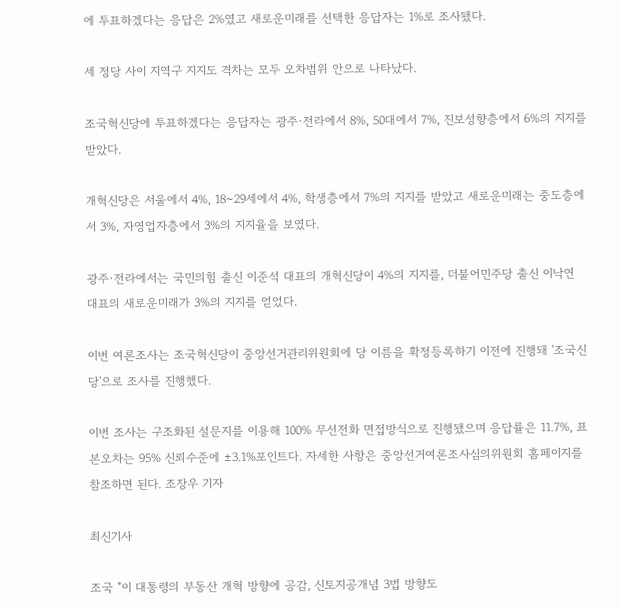에 투표하겠다는 응답은 2%였고 새로운미래를 선택한 응답자는 1%로 조사됐다.

세 정당 사이 지역구 지지도 격차는 모두 오차범위 안으로 나타났다.

조국혁신당에 투표하겠다는 응답자는 광주·전라에서 8%, 50대에서 7%, 진보성향층에서 6%의 지지를 받았다.

개혁신당은 서울에서 4%, 18~29세에서 4%, 학생층에서 7%의 지지를 받았고 새로운미래는 중도층에서 3%, 자영업자층에서 3%의 지지율을 보였다.

광주·전라에서는 국민의힘 출신 이준석 대표의 개혁신당이 4%의 지지를, 더불어민주당 출신 이낙연 대표의 새로운미래가 3%의 지지를 얻었다.

이번 여론조사는 조국혁신당이 중앙선거관리위원회에 당 이름을 확정등록하기 이전에 진행돼 '조국신당'으로 조사를 진행했다.

이번 조사는 구조화된 설문지를 이용해 100% 무선전화 면접방식으로 진행됐으며 응답률은 11.7%, 표본오차는 95% 신뢰수준에 ±3.1%포인트다. 자세한 사항은 중앙선거여론조사심의위원회 홈페이지를 참조하면 된다. 조장우 기자

최신기사

조국 "이 대통령의 부동산 개혁 방향에 공감, 신토지공개념 3법 방향도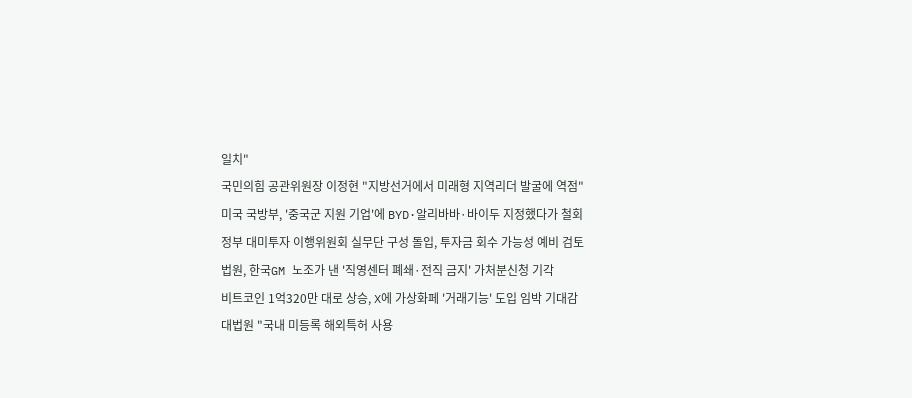일치"
국민의힘 공관위원장 이정현 "지방선거에서 미래형 지역리더 발굴에 역점"
미국 국방부, '중국군 지원 기업'에 BYD·알리바바·바이두 지정했다가 철회
정부 대미투자 이행위원회 실무단 구성 돌입, 투자금 회수 가능성 예비 검토
법원, 한국GM 노조가 낸 '직영센터 폐쇄·전직 금지' 가처분신청 기각
비트코인 1억320만 대로 상승, X에 가상화페 '거래기능' 도입 임박 기대감
대법원 "국내 미등록 해외특허 사용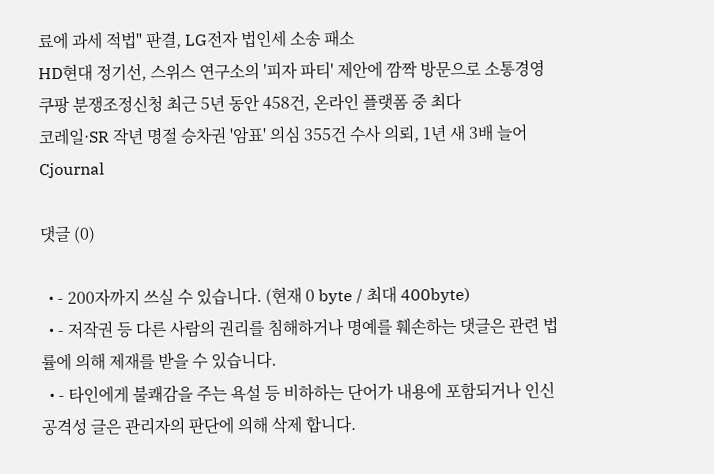료에 과세 적법" 판결, LG전자 법인세 소송 패소
HD현대 정기선, 스위스 연구소의 '피자 파티' 제안에 깜짝 방문으로 소통경영
쿠팡 분쟁조정신청 최근 5년 동안 458건, 온라인 플랫폼 중 최다
코레일·SR 작년 명절 승차권 '암표' 의심 355건 수사 의뢰, 1년 새 3배 늘어
Cjournal

댓글 (0)

  • - 200자까지 쓰실 수 있습니다. (현재 0 byte / 최대 400byte)
  • - 저작권 등 다른 사람의 권리를 침해하거나 명예를 훼손하는 댓글은 관련 법률에 의해 제재를 받을 수 있습니다.
  • - 타인에게 불쾌감을 주는 욕설 등 비하하는 단어가 내용에 포함되거나 인신공격성 글은 관리자의 판단에 의해 삭제 합니다.